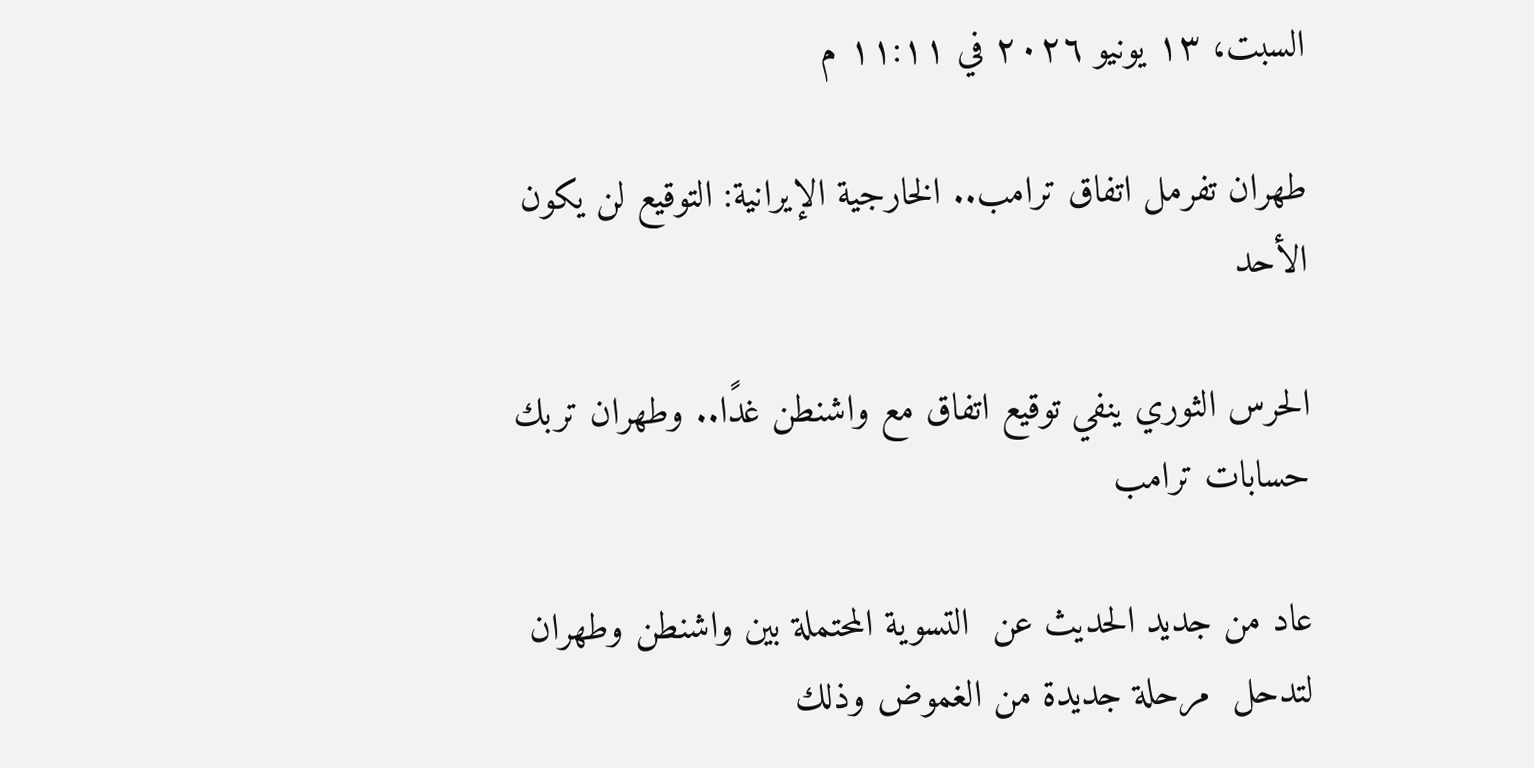السبت، ١٣ يونيو ٢٠٢٦ في ١١:١١ م

طهران تفرمل اتفاق ترامب.. الخارجية الإيرانية: التوقيع لن يكون الأحد

الحرس الثوري ينفي توقيع اتفاق مع واشنطن غدًا.. وطهران تربك حسابات ترامب

عاد من جديد الحديث عن  التسوية المحتملة بين واشنطن وطهران لتدحل  مرحلة جديدة من الغموض وذلك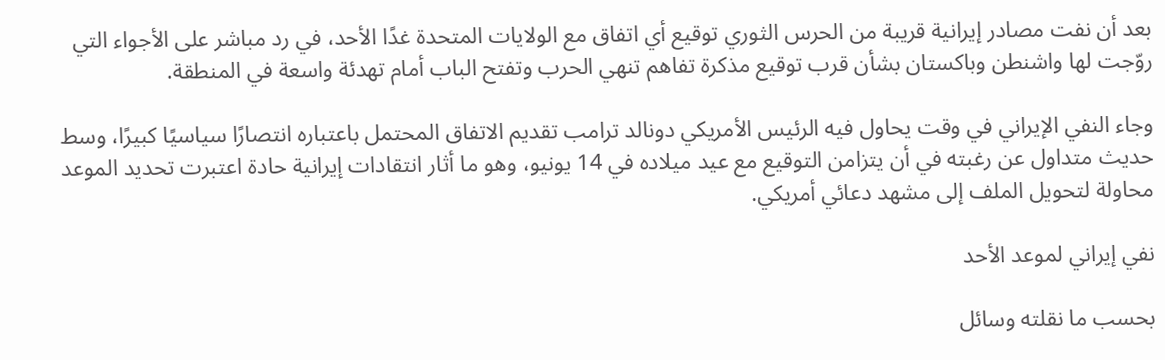بعد أن نفت مصادر إيرانية قريبة من الحرس الثوري توقيع أي اتفاق مع الولايات المتحدة غدًا الأحد، في رد مباشر على الأجواء التي روّجت لها واشنطن وباكستان بشأن قرب توقيع مذكرة تفاهم تنهي الحرب وتفتح الباب أمام تهدئة واسعة في المنطقة.

وجاء النفي الإيراني في وقت يحاول فيه الرئيس الأمريكي دونالد ترامب تقديم الاتفاق المحتمل باعتباره انتصارًا سياسيًا كبيرًا، وسط حديث متداول عن رغبته في أن يتزامن التوقيع مع عيد ميلاده في 14 يونيو، وهو ما أثار انتقادات إيرانية حادة اعتبرت تحديد الموعد محاولة لتحويل الملف إلى مشهد دعائي أمريكي.

نفي إيراني لموعد الأحد

بحسب ما نقلته وسائل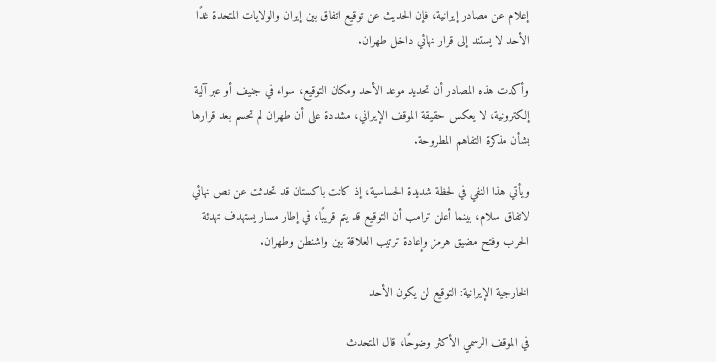إعلام عن مصادر إيرانية، فإن الحديث عن توقيع اتفاق بين إيران والولايات المتحدة غدًا الأحد لا يستند إلى قرار نهائي داخل طهران.

وأكدت هذه المصادر أن تحديد موعد الأحد ومكان التوقيع، سواء في جنيف أو عبر آلية إلكترونية، لا يعكس حقيقة الموقف الإيراني، مشددة على أن طهران لم تحسم بعد قرارها بشأن مذكرة التفاهم المطروحة.

ويأتي هذا النفي في لحظة شديدة الحساسية، إذ كانت باكستان قد تحدثت عن نص نهائي لاتفاق سلام، بينما أعلن ترامب أن التوقيع قد يتم قريبًا، في إطار مسار يستهدف تهدئة الحرب وفتح مضيق هرمز وإعادة ترتيب العلاقة بين واشنطن وطهران.

الخارجية الإيرانية: التوقيع لن يكون الأحد

في الموقف الرسمي الأكثر وضوحًا، قال المتحدث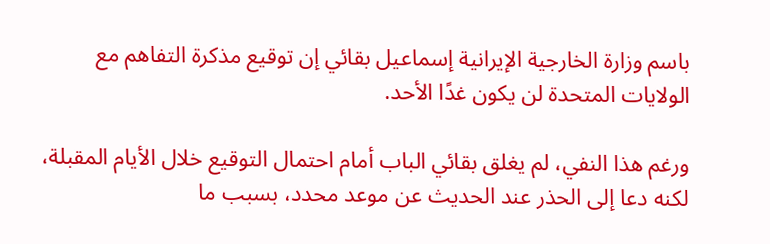باسم وزارة الخارجية الإيرانية إسماعيل بقائي إن توقيع مذكرة التفاهم مع الولايات المتحدة لن يكون غدًا الأحد.

ورغم هذا النفي، لم يغلق بقائي الباب أمام احتمال التوقيع خلال الأيام المقبلة، لكنه دعا إلى الحذر عند الحديث عن موعد محدد، بسبب ما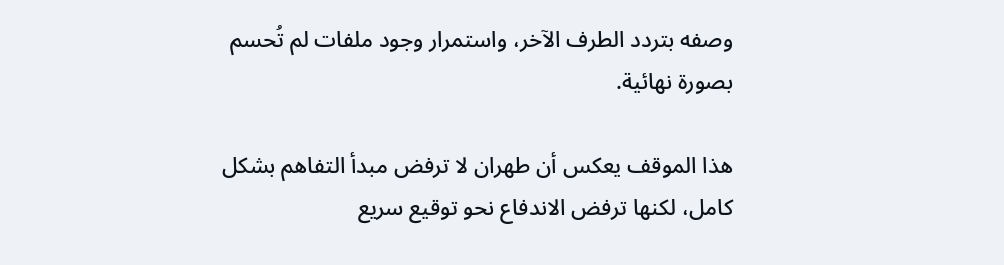وصفه بتردد الطرف الآخر، واستمرار وجود ملفات لم تُحسم بصورة نهائية.

هذا الموقف يعكس أن طهران لا ترفض مبدأ التفاهم بشكل كامل، لكنها ترفض الاندفاع نحو توقيع سريع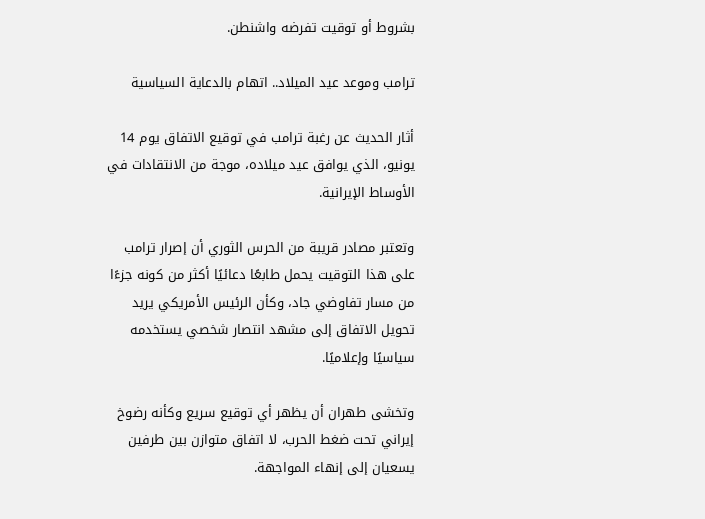بشروط أو توقيت تفرضه واشنطن.

ترامب وموعد عيد الميلاد.. اتهام بالدعاية السياسية

أثار الحديث عن رغبة ترامب في توقيع الاتفاق يوم 14 يونيو، الذي يوافق عيد ميلاده، موجة من الانتقادات في الأوساط الإيرانية.

وتعتبر مصادر قريبة من الحرس الثوري أن إصرار ترامب على هذا التوقيت يحمل طابعًا دعائيًا أكثر من كونه جزءًا من مسار تفاوضي جاد، وكأن الرئيس الأمريكي يريد تحويل الاتفاق إلى مشهد انتصار شخصي يستخدمه سياسيًا وإعلاميًا.

وتخشى طهران أن يظهر أي توقيع سريع وكأنه رضوخ إيراني تحت ضغط الحرب، لا اتفاق متوازن بين طرفين يسعيان إلى إنهاء المواجهة.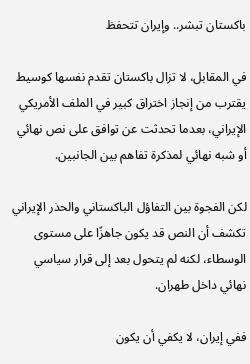باكستان تبشر.. وإيران تتحفظ

في المقابل، لا تزال باكستان تقدم نفسها كوسيط يقترب من إنجاز اختراق كبير في الملف الأمريكي الإيراني، بعدما تحدثت عن توافق على نص نهائي أو شبه نهائي لمذكرة تفاهم بين الجانبين.

لكن الفجوة بين التفاؤل الباكستاني والحذر الإيراني تكشف أن النص قد يكون جاهزًا على مستوى الوسطاء، لكنه لم يتحول بعد إلى قرار سياسي نهائي داخل طهران.

ففي إيران، لا يكفي أن يكون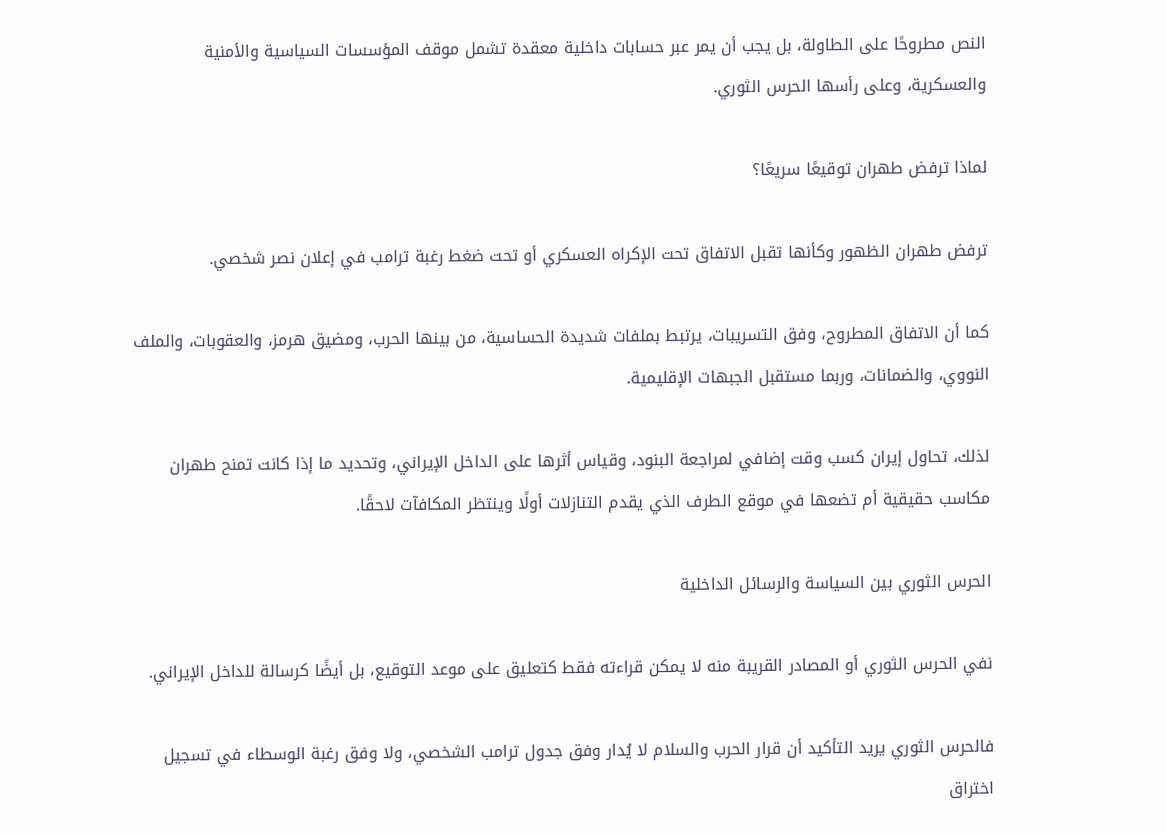النص مطروحًا على الطاولة، بل يجب أن يمر عبر حسابات داخلية معقدة تشمل موقف المؤسسات السياسية والأمنية والعسكرية، وعلى رأسها الحرس الثوري.

لماذا ترفض طهران توقيعًا سريعًا؟

ترفض طهران الظهور وكأنها تقبل الاتفاق تحت الإكراه العسكري أو تحت ضغط رغبة ترامب في إعلان نصر شخصي.

كما أن الاتفاق المطروح، وفق التسريبات، يرتبط بملفات شديدة الحساسية، من بينها الحرب، ومضيق هرمز، والعقوبات، والملف النووي، والضمانات، وربما مستقبل الجبهات الإقليمية.

لذلك، تحاول إيران كسب وقت إضافي لمراجعة البنود، وقياس أثرها على الداخل الإيراني، وتحديد ما إذا كانت تمنح طهران مكاسب حقيقية أم تضعها في موقع الطرف الذي يقدم التنازلات أولًا وينتظر المكافآت لاحقًا.

الحرس الثوري بين السياسة والرسائل الداخلية

نفي الحرس الثوري أو المصادر القريبة منه لا يمكن قراءته فقط كتعليق على موعد التوقيع، بل أيضًا كرسالة للداخل الإيراني.

فالحرس الثوري يريد التأكيد أن قرار الحرب والسلام لا يُدار وفق جدول ترامب الشخصي، ولا وفق رغبة الوسطاء في تسجيل اختراق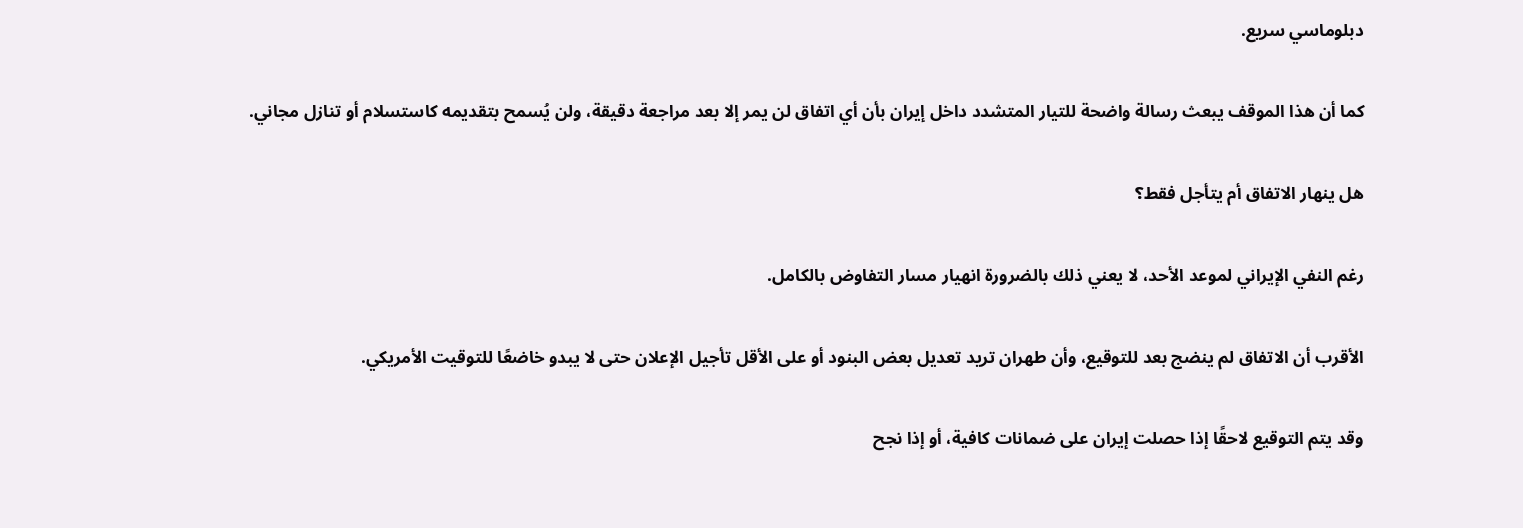دبلوماسي سريع.

كما أن هذا الموقف يبعث رسالة واضحة للتيار المتشدد داخل إيران بأن أي اتفاق لن يمر إلا بعد مراجعة دقيقة، ولن يُسمح بتقديمه كاستسلام أو تنازل مجاني.

هل ينهار الاتفاق أم يتأجل فقط؟

رغم النفي الإيراني لموعد الأحد، لا يعني ذلك بالضرورة انهيار مسار التفاوض بالكامل.

الأقرب أن الاتفاق لم ينضج بعد للتوقيع، وأن طهران تريد تعديل بعض البنود أو على الأقل تأجيل الإعلان حتى لا يبدو خاضعًا للتوقيت الأمريكي.

وقد يتم التوقيع لاحقًا إذا حصلت إيران على ضمانات كافية، أو إذا نجح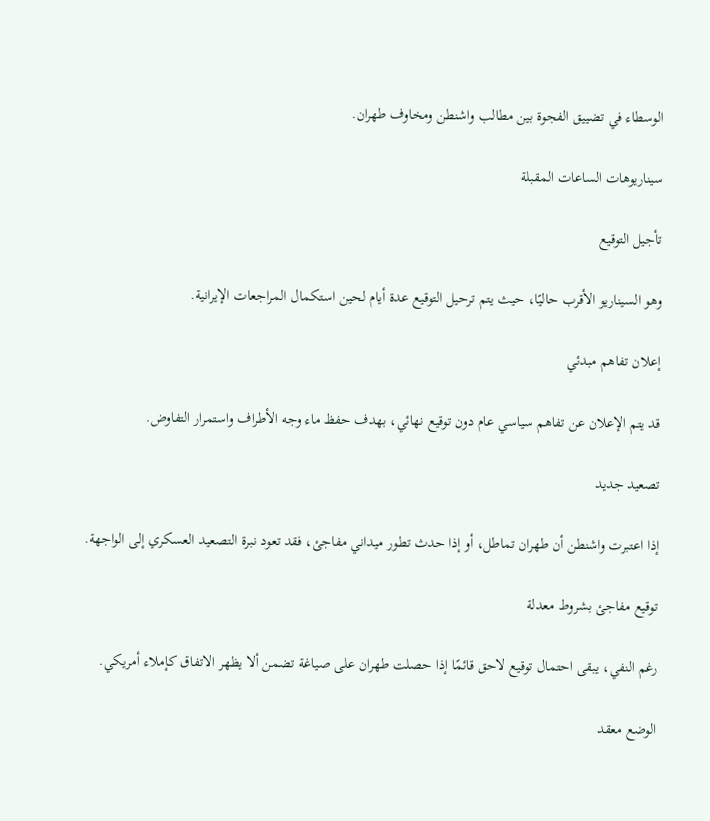الوسطاء في تضييق الفجوة بين مطالب واشنطن ومخاوف طهران.

سيناريوهات الساعات المقبلة

تأجيل التوقيع

وهو السيناريو الأقرب حاليًا، حيث يتم ترحيل التوقيع عدة أيام لحين استكمال المراجعات الإيرانية.

إعلان تفاهم مبدئي

قد يتم الإعلان عن تفاهم سياسي عام دون توقيع نهائي، بهدف حفظ ماء وجه الأطراف واستمرار التفاوض.

تصعيد جديد

إذا اعتبرت واشنطن أن طهران تماطل، أو إذا حدث تطور ميداني مفاجئ، فقد تعود نبرة التصعيد العسكري إلى الواجهة.

توقيع مفاجئ بشروط معدلة

رغم النفي، يبقى احتمال توقيع لاحق قائمًا إذا حصلت طهران على صياغة تضمن ألا يظهر الاتفاق كإملاء أمريكي.

الوضع معقد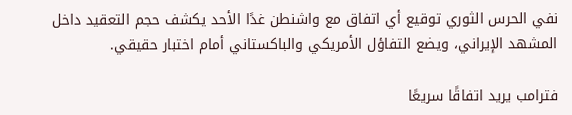نفي الحرس الثوري توقيع أي اتفاق مع واشنطن غدًا الأحد يكشف حجم التعقيد داخل المشهد الإيراني، ويضع التفاؤل الأمريكي والباكستاني أمام اختبار حقيقي.

فترامب يريد اتفاقًا سريعًا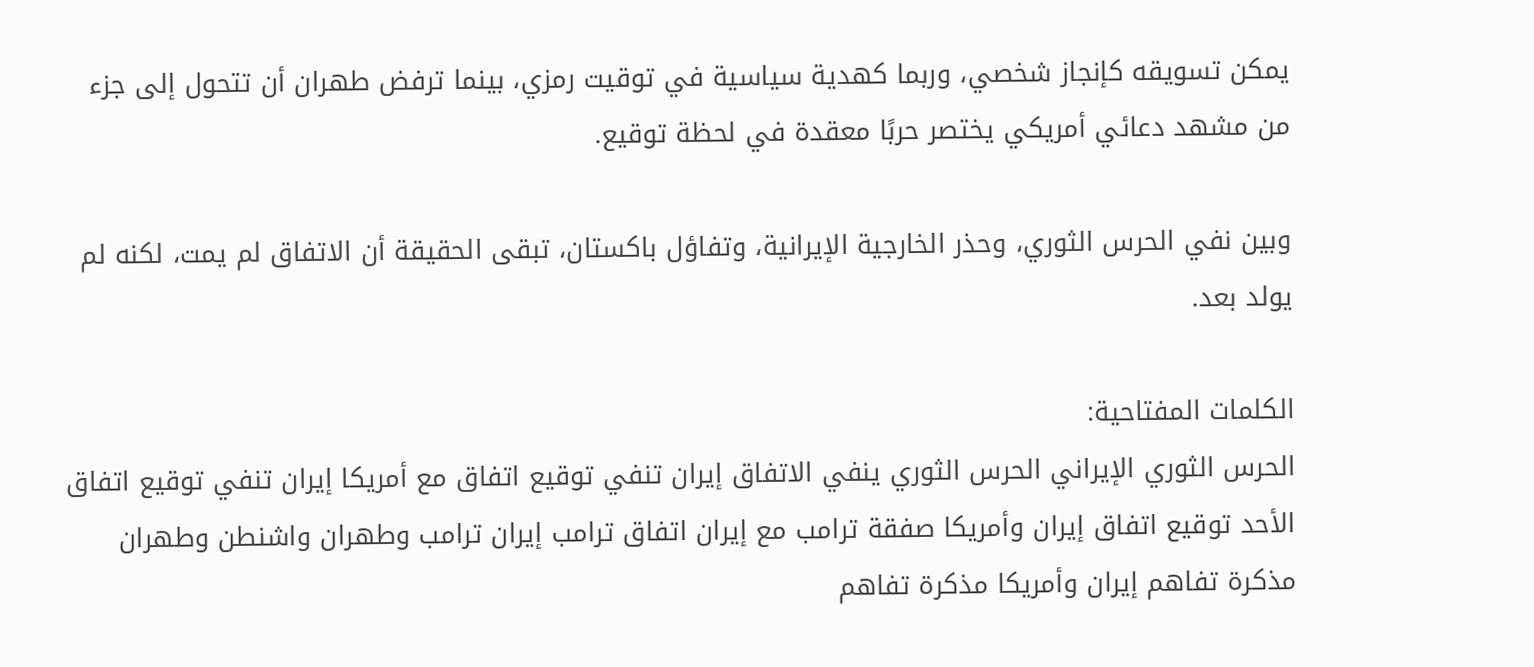يمكن تسويقه كإنجاز شخصي، وربما كهدية سياسية في توقيت رمزي، بينما ترفض طهران أن تتحول إلى جزء من مشهد دعائي أمريكي يختصر حربًا معقدة في لحظة توقيع.

وبين نفي الحرس الثوري، وحذر الخارجية الإيرانية، وتفاؤل باكستان، تبقى الحقيقة أن الاتفاق لم يمت، لكنه لم يولد بعد.

الكلمات المفتاحية:
الحرس الثوري الإيراني الحرس الثوري ينفي الاتفاق إيران تنفي توقيع اتفاق مع أمريكا إيران تنفي توقيع اتفاق الأحد توقيع اتفاق إيران وأمريكا صفقة ترامب مع إيران اتفاق ترامب إيران ترامب وطهران واشنطن وطهران مذكرة تفاهم إيران وأمريكا مذكرة تفاهم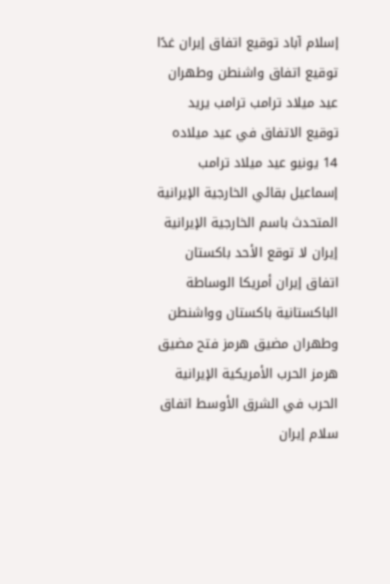إسلام آباد توقيع اتفاق إيران غدًا توقيع اتفاق واشنطن وطهران عيد ميلاد ترامب ترامب يريد توقيع الاتفاق في عيد ميلاده 14 يونيو عيد ميلاد ترامب إسماعيل بقائي الخارجية الإيرانية المتحدث باسم الخارجية الإيرانية إيران لا توقع الأحد باكستان اتفاق إيران أمريكا الوساطة الباكستانية باكستان وواشنطن وطهران مضيق هرمز فتح مضيق هرمز الحرب الأمريكية الإيرانية الحرب في الشرق الأوسط اتفاق سلام إيران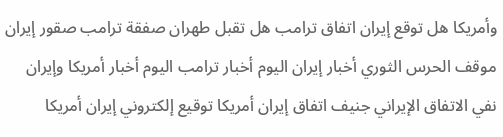وأمريكا هل توقع إيران اتفاق ترامب هل تقبل طهران صفقة ترامب صقور إيران موقف الحرس الثوري أخبار إيران اليوم أخبار ترامب اليوم أخبار أمريكا وإيران نفي الاتفاق الإيراني جنيف اتفاق إيران أمريكا توقيع إلكتروني إيران أمريكا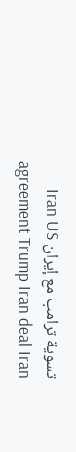تسوية ترامب مع إيران Iran US agreement Trump Iran deal Iran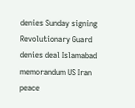denies Sunday signing Revolutionary Guard denies deal Islamabad memorandum US Iran peace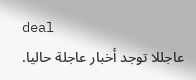deal
عاجللا توجد أخبار عاجلة حاليا.